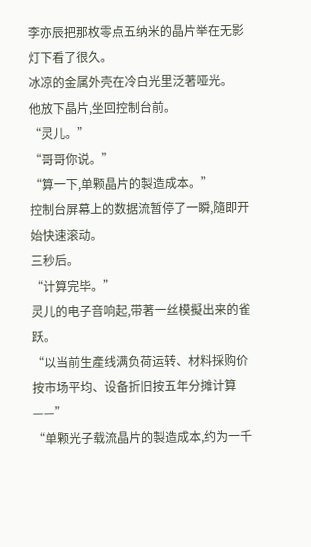李亦辰把那枚零点五纳米的晶片举在无影灯下看了很久。
冰凉的金属外壳在冷白光里泛著哑光。
他放下晶片,坐回控制台前。
“灵儿。”
“哥哥你说。”
“算一下,单颗晶片的製造成本。”
控制台屏幕上的数据流暂停了一瞬,隨即开始快速滚动。
三秒后。
“计算完毕。”
灵儿的电子音响起,带著一丝模擬出来的雀跃。
“以当前生產线满负荷运转、材料採购价按市场平均、设备折旧按五年分摊计算——”
“单颗光子载流晶片的製造成本,约为一千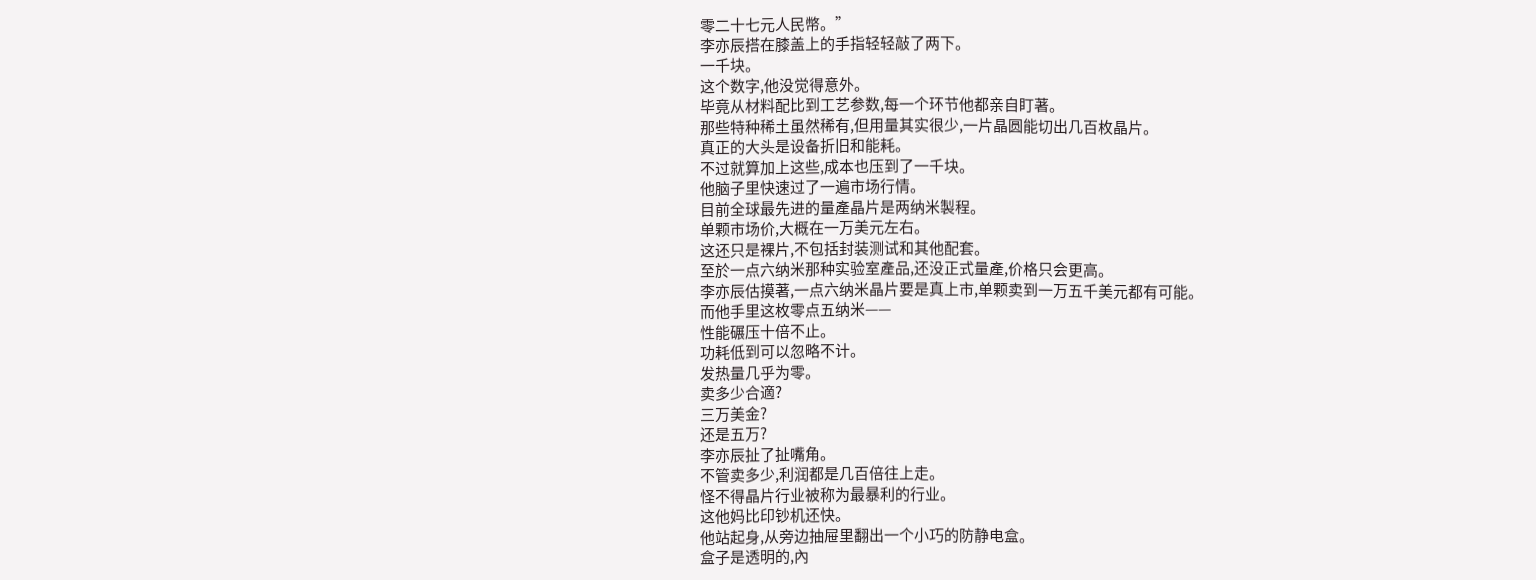零二十七元人民幣。”
李亦辰搭在膝盖上的手指轻轻敲了两下。
一千块。
这个数字,他没觉得意外。
毕竟从材料配比到工艺参数,每一个环节他都亲自盯著。
那些特种稀土虽然稀有,但用量其实很少,一片晶圆能切出几百枚晶片。
真正的大头是设备折旧和能耗。
不过就算加上这些,成本也压到了一千块。
他脑子里快速过了一遍市场行情。
目前全球最先进的量產晶片是两纳米製程。
单颗市场价,大概在一万美元左右。
这还只是裸片,不包括封装测试和其他配套。
至於一点六纳米那种实验室產品,还没正式量產,价格只会更高。
李亦辰估摸著,一点六纳米晶片要是真上市,单颗卖到一万五千美元都有可能。
而他手里这枚零点五纳米——
性能碾压十倍不止。
功耗低到可以忽略不计。
发热量几乎为零。
卖多少合適?
三万美金?
还是五万?
李亦辰扯了扯嘴角。
不管卖多少,利润都是几百倍往上走。
怪不得晶片行业被称为最暴利的行业。
这他妈比印钞机还快。
他站起身,从旁边抽屉里翻出一个小巧的防静电盒。
盒子是透明的,內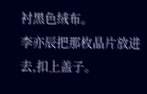衬黑色绒布。
李亦辰把那枚晶片放进去,扣上盖子。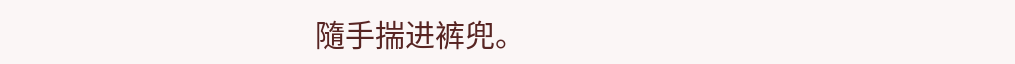隨手揣进裤兜。